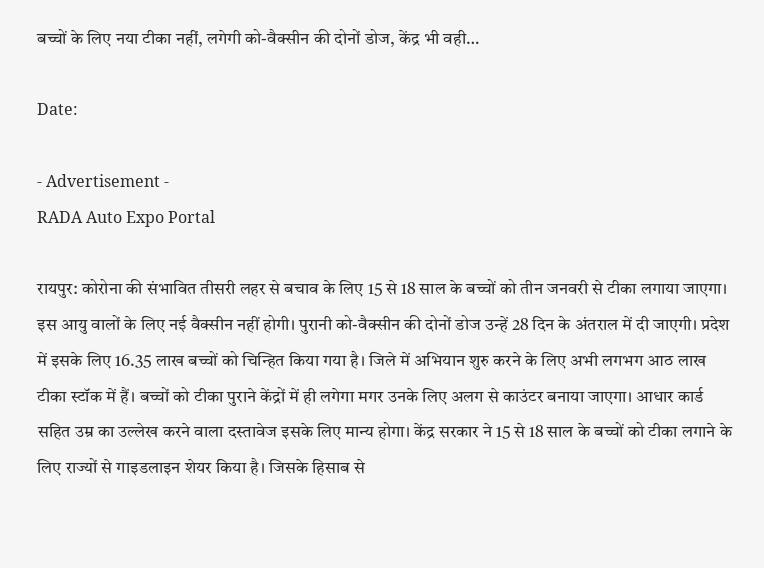बच्चों के लिए नया टीका नहीं, लगेगी को-वैक्सीन की दोनों डोज, केंद्र भी वही…

Date:

- Advertisement -
RADA Auto Expo Portal

रायपुर: कोरोना की संभावित तीसरी लहर से बचाव के लिए 15 से 18 साल के बच्चों को तीन जनवरी से टीका लगाया जाएगा। इस आयु वालों के लिए नई वैक्सीन नहीं होगी। पुरानी को-वैक्सीन की दोनों डोज उन्हें 28 दिन के अंतराल में दी जाएगी। प्रदेश में इसके लिए 16.35 लाख बच्चों को चिन्हित किया गया है। जिले में अभियान शुरु करने के लिए अभी लगभग आठ लाख टीका स्टॉक में हैं। बच्चों को टीका पुराने केंद्रों में ही लगेगा मगर उनके लिए अलग से काउंटर बनाया जाएगा। आधार कार्ड सहित उम्र का उल्लेख करने वाला दस्तावेज इसके लिए मान्य होगा। केंद्र सरकार ने 15 से 18 साल के बच्चों को टीका लगाने के लिए राज्यों से गाइडलाइन शेयर किया है। जिसके हिसाब से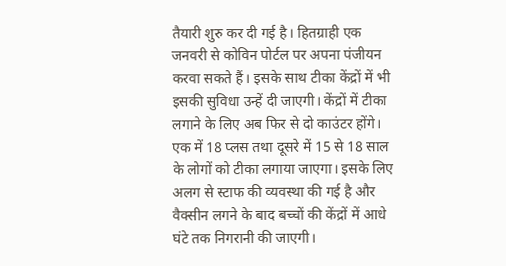तैयारी शुरु कर दी गई है। हितग्राही एक जनवरी से कोविन पोर्टल पर अपना पंजीयन करवा सकते हैं। इसके साथ टीका केंद्रों में भी इसकी सुविधा उन्हें दी जाएगी। केंद्रों में टीका लगाने के लिए अब फिर से दो काउंटर होंगे। एक में 18 प्लस तथा दूसरे में 15 से 18 साल के लोगों को टीका लगाया जाएगा। इसके लिए अलग से स्टाफ की व्यवस्था की गई है और वैक्सीन लगने के बाद बच्चों की केंद्रों में आधे घंटे तक निगरानी की जाएगी।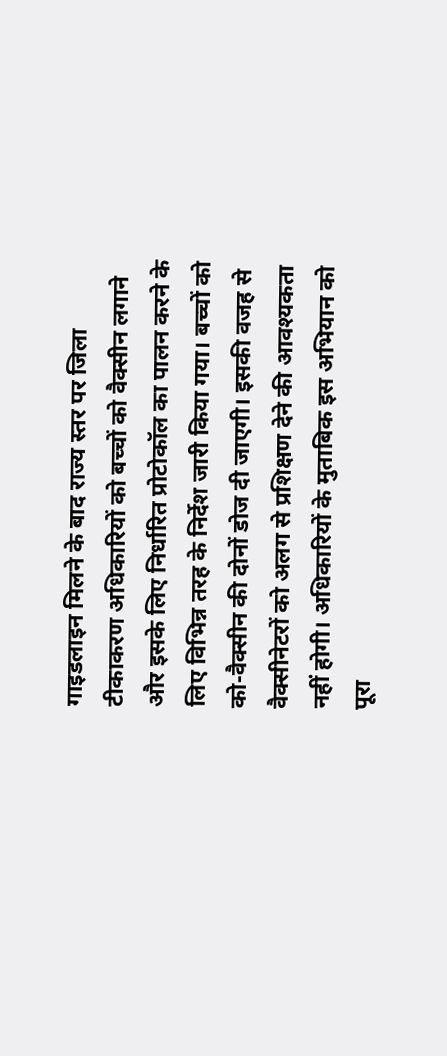गाइडलाइन मिलने के बाद राज्य स्तर पर जिला टीकाकरण अधिकारियों को बच्चों को वैक्सीन लगाने और इसके लिए निर्धारित प्रोटोकॉल का पालन करने के लिए विभिन्न तरह के निर्देश जारी किया गया। बच्चों को को-वैक्सीन की दोनों डोज दी जाएगी। इसकी वजह से वैक्सीनेटरों को अलग से प्रशिक्षण देने की आवश्यकता नहीं होगी। अधिकारियों के मुताबिक इस अभियान को पूरा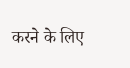करने के लिए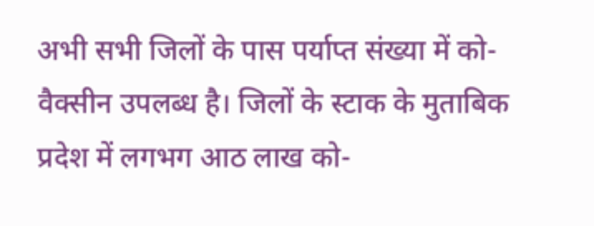अभी सभी जिलों के पास पर्याप्त संख्या में को-वैक्सीन उपलब्ध है। जिलों के स्टाक के मुताबिक प्रदेश में लगभग आठ लाख को-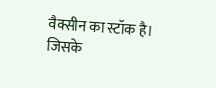वैक्सीन का स्टॉक है। जिसके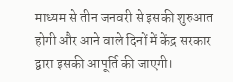माध्यम से तीन जनवरी से इसकी शुरुआत होगी और आने वाले दिनों में केंद्र सरकार द्वारा इसकी आपूर्ति की जाएगी।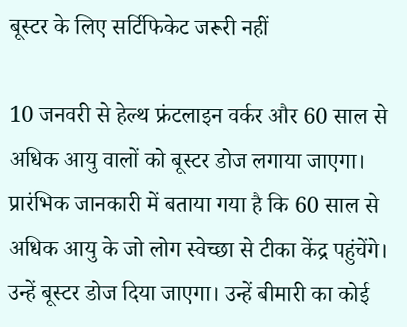बूस्टर के लिए सर्टिफिकेट जरूरी नहीं

10 जनवरी से हेल्थ फ्रंटलाइन वर्कर और 60 साल से अधिक आयु वालों को बूस्टर डोज लगाया जाएगा। प्रारंभिक जानकारी में बताया गया है कि 60 साल से अधिक आयु के जो लोग स्वेच्छा से टीका केंद्र पहुंचेंगे। उन्हें बूस्टर डोज दिया जाएगा। उन्हें बीमारी का कोई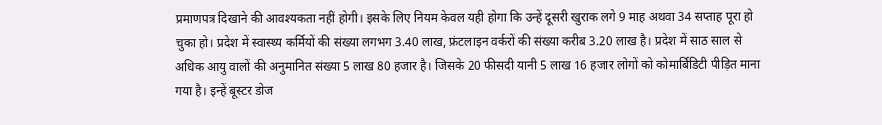प्रमाणपत्र दिखाने की आवश्यकता नहीं होगी। इसके लिए नियम केवल यही होगा कि उन्हें दूसरी खुराक लगे 9 माह अथवा 34 सप्ताह पूरा हो चुका हो। प्रदेश में स्वास्थ्य कर्मियों की संख्या लगभग 3.40 लाख, फ्रंटलाइन वर्करों की संख्या करीब 3.20 लाख है। प्रदेश में साठ साल से अधिक आयु वालों की अनुमानित संख्या 5 लाख 80 हजार है। जिसके 20 फीसदी यानी 5 लाख 16 हजार लोगों को कोमार्बिडिटी पीड़ित माना गया है। इन्हें बूस्टर डोज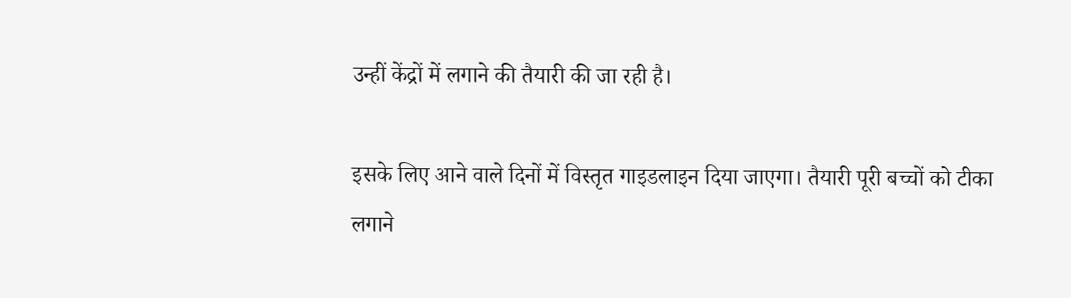उन्हीं केंद्रों में लगाने की तैयारी की जा रही है।

इसके लिए आने वाले दिनों में विस्तृत गाइडलाइन दिया जाएगा। तैयारी पूरी बच्चों को टीका लगाने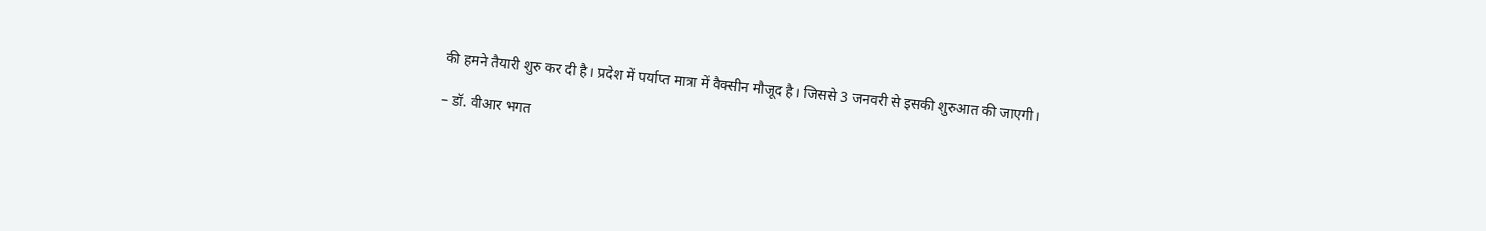की हमने तैयारी शुरु कर दी है। प्रदेश में पर्याप्त मात्रा में वैक्सीन मौजूद है। जिससे 3 जनवरी से इसकी शुरुआत की जाएगी।

– डॉ. वीआर भगत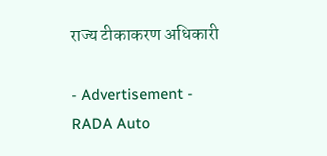राज्य टीकाकरण अधिकारी

- Advertisement -
RADA Auto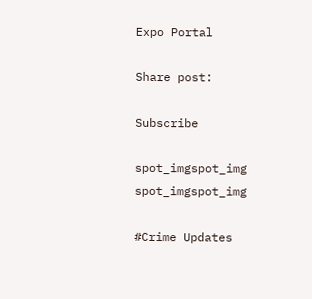Expo Portal

Share post:

Subscribe

spot_imgspot_img
spot_imgspot_img

#Crime Updates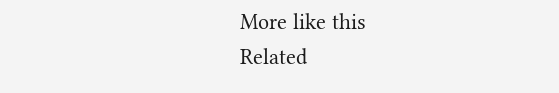More like this
Related